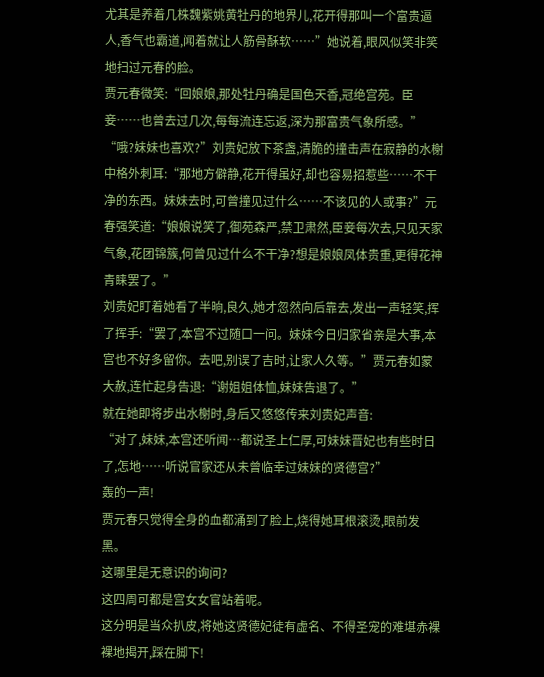尤其是养着几株魏紫姚黄牡丹的地界儿,花开得那叫一个富贵逼人,香气也霸道,闻着就让人筋骨酥软……”她说着,眼风似笑非笑地扫过元春的脸。
贾元春微笑:“回娘娘,那处牡丹确是国色天香,冠绝宫苑。臣妾……也曾去过几次,每每流连忘返,深为那富贵气象所感。”
“哦?妹妹也喜欢?”刘贵妃放下茶盏,清脆的撞击声在寂静的水榭中格外刺耳:“那地方僻静,花开得虽好,却也容易招惹些……不干净的东西。妹妹去时,可曾撞见过什么……不该见的人或事?”元春强笑道:“娘娘说笑了,御苑森严,禁卫肃然,臣妾每次去,只见天家气象,花团锦簇,何曾见过什么不干净?想是娘娘凤体贵重,更得花神青睐罢了。”
刘贵妃盯着她看了半晌,良久,她才忽然向后靠去,发出一声轻笑,挥了挥手:“罢了,本宫不过随口一问。妹妹今日归家省亲是大事,本宫也不好多留你。去吧,别误了吉时,让家人久等。”贾元春如蒙大赦,连忙起身告退:“谢姐姐体恤,妹妹告退了。”
就在她即将步出水榭时,身后又悠悠传来刘贵妃声音:
“对了,妹妹,本宫还听闻…都说圣上仁厚,可妹妹晋妃也有些时日了,怎地……听说官家还从未曾临幸过妹妹的贤德宫?”
轰的一声!
贾元春只觉得全身的血都涌到了脸上,烧得她耳根滚烫,眼前发黑。
这哪里是无意识的询问?
这四周可都是宫女女官站着呢。
这分明是当众扒皮,将她这贤德妃徒有虚名、不得圣宠的难堪赤裸裸地揭开,踩在脚下!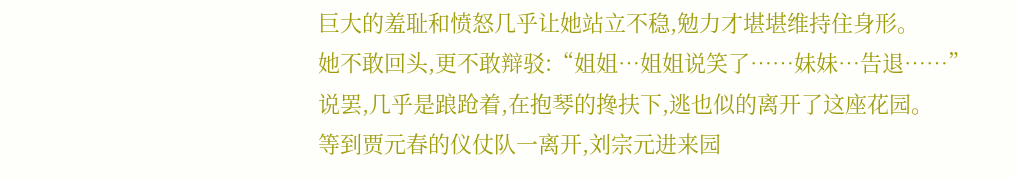巨大的羞耻和愤怒几乎让她站立不稳,勉力才堪堪维持住身形。
她不敢回头,更不敢辩驳:“姐姐…姐姐说笑了……妹妹…告退……”
说罢,几乎是踉跄着,在抱琴的搀扶下,逃也似的离开了这座花园。
等到贾元春的仪仗队一离开,刘宗元进来园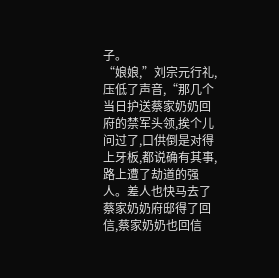子。
“娘娘,”刘宗元行礼,压低了声音,“那几个当日护送蔡家奶奶回府的禁军头领,挨个儿问过了,口供倒是对得上牙板,都说确有其事,路上遭了劫道的强人。差人也快马去了蔡家奶奶府邸得了回信,蔡家奶奶也回信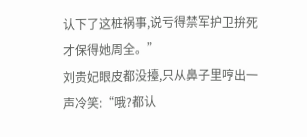认下了这桩祸事,说亏得禁军护卫拚死才保得她周全。”
刘贵妃眼皮都没擡,只从鼻子里哼出一声冷笑:“哦?都认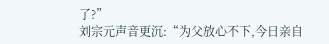了?”
刘宗元声音更沉:“为父放心不下,今日亲自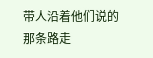带人沿着他们说的那条路走